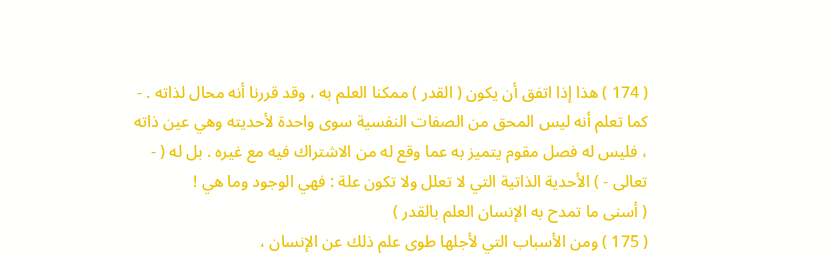( 174 ) هذا إذا اتفق أن يكون ( القدر ) ممكنا العلم به ، وقد قررنا أنه محال لذاته . - كما تعلم أنه ليس المحق من الصفات النفسية سوى واحدة لأحديته وهي عين ذاته ، فليس له فصل مقوم يتميز به عما وقع له من الاشتراك فيه مع غيره . بل له ( - تعالى - ) الأحدية الذاتية التي لا تعلل ولا تكون علة : فهي الوجود وما هي !
( أسنى ما تمدح به الإنسان العلم بالقدر )
( 175 ) ومن الأسباب التي لأجلها طوى علم ذلك عن الإنسان ،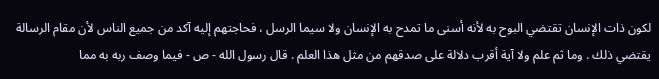لكون ذات الإنسان تقتضي البوح به لأنه أسنى ما تمدح به الإنسان ولا سيما الرسل ، فحاجتهم إليه آكد من جميع الناس لأن مقام الرسالة يقتضي ذلك . وما ثم علم ولا آية أقرب دلالة على صدقهم من مثل هذا العلم . قال رسول الله - ص - فيما وصف ربه به مما